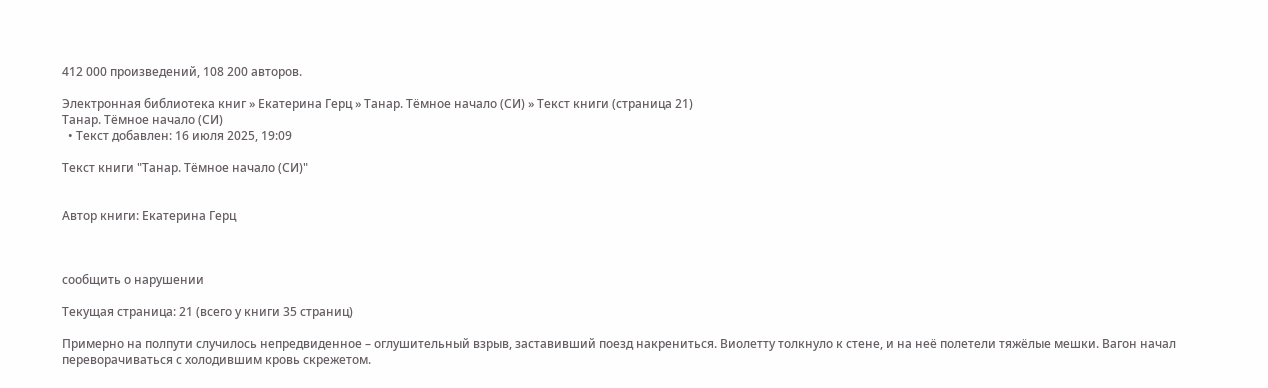412 000 произведений, 108 200 авторов.

Электронная библиотека книг » Екатерина Герц » Танар. Тёмное начало (СИ) » Текст книги (страница 21)
Танар. Тёмное начало (СИ)
  • Текст добавлен: 16 июля 2025, 19:09

Текст книги "Танар. Тёмное начало (СИ)"


Автор книги: Екатерина Герц



сообщить о нарушении

Текущая страница: 21 (всего у книги 35 страниц)

Примерно на полпути случилось непредвиденное – оглушительный взрыв, заставивший поезд накрениться. Виолетту толкнуло к стене, и на неё полетели тяжёлые мешки. Вагон начал переворачиваться с холодившим кровь скрежетом.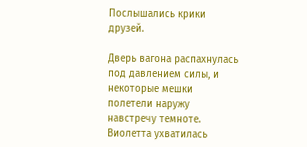Послышались крики друзей.

Дверь вагона распахнулась под давлением силы, и некоторые мешки полетели наружу навстречу темноте. Виолетта ухватилась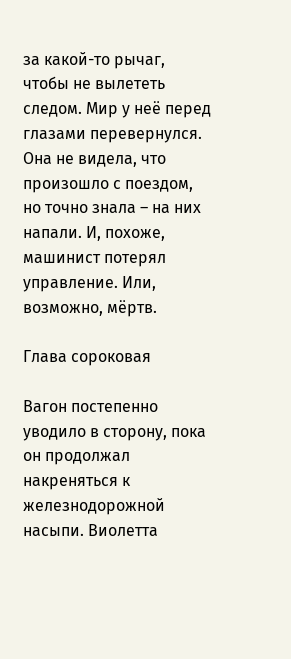за какой-то рычаг, чтобы не вылететь следом. Мир у неё перед глазами перевернулся. Она не видела, что произошло с поездом, но точно знала – на них напали. И, похоже, машинист потерял управление. Или, возможно, мёртв.

Глава сороковая

Вагон постепенно уводило в сторону, пока он продолжал накреняться к железнодорожной насыпи. Виолетта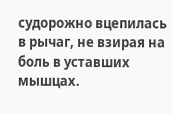судорожно вцепилась в рычаг, не взирая на боль в уставших мышцах.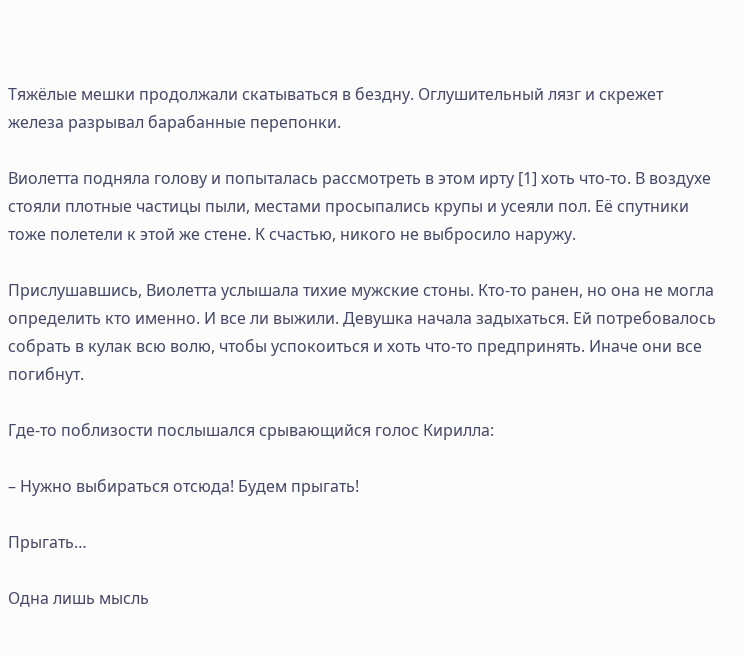Тяжёлые мешки продолжали скатываться в бездну. Оглушительный лязг и скрежет железа разрывал барабанные перепонки.

Виолетта подняла голову и попыталась рассмотреть в этом ирту [1] хоть что-то. В воздухе стояли плотные частицы пыли, местами просыпались крупы и усеяли пол. Её спутники тоже полетели к этой же стене. К счастью, никого не выбросило наружу.

Прислушавшись, Виолетта услышала тихие мужские стоны. Кто-то ранен, но она не могла определить кто именно. И все ли выжили. Девушка начала задыхаться. Ей потребовалось собрать в кулак всю волю, чтобы успокоиться и хоть что-то предпринять. Иначе они все погибнут.

Где-то поблизости послышался срывающийся голос Кирилла:

– Нужно выбираться отсюда! Будем прыгать!

Прыгать…

Одна лишь мысль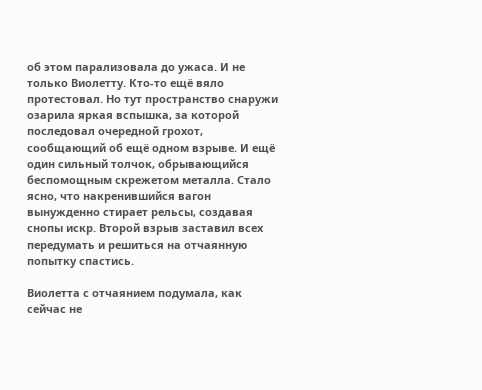об этом парализовала до ужаса. И не только Виолетту. Кто-то ещё вяло протестовал. Но тут пространство снаружи озарила яркая вспышка, за которой последовал очередной грохот, сообщающий об ещё одном взрыве. И ещё один сильный толчок, обрывающийся беспомощным скрежетом металла. Стало ясно, что накренившийся вагон вынужденно стирает рельсы, создавая снопы искр. Второй взрыв заставил всех передумать и решиться на отчаянную попытку спастись.

Виолетта с отчаянием подумала, как сейчас не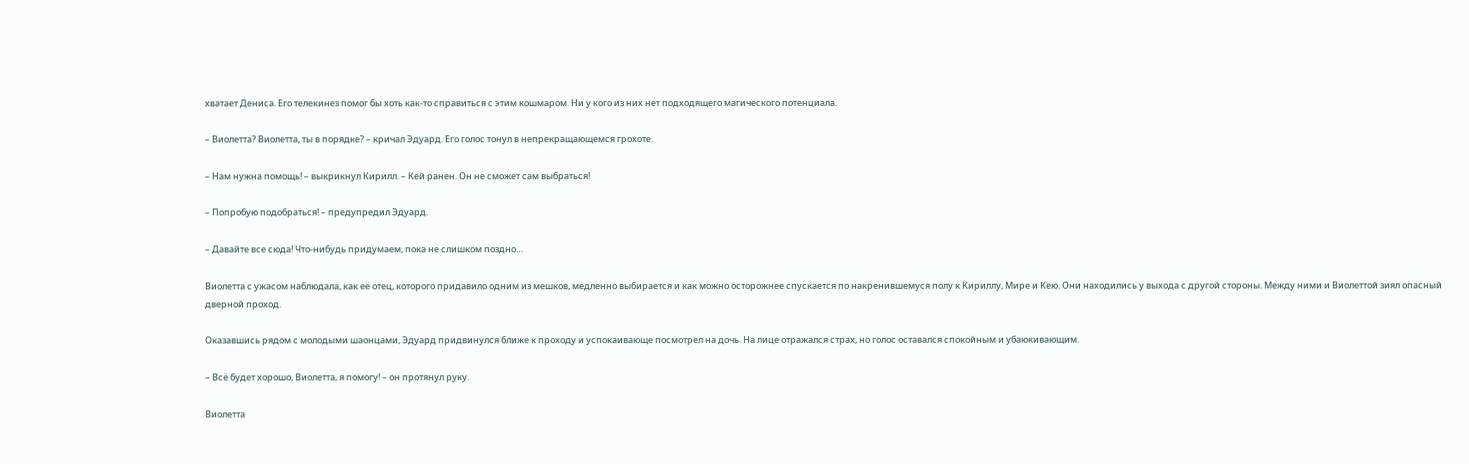хватает Дениса. Его телекинез помог бы хоть как-то справиться с этим кошмаром. Ни у кого из них нет подходящего магического потенциала.

– Виолетта? Виолетта, ты в порядке? – кричал Эдуард. Его голос тонул в непрекращающемся грохоте.

– Нам нужна помощь! – выкрикнул Кирилл. – Кей ранен. Он не сможет сам выбраться!

– Попробую подобраться! – предупредил Эдуард.

– Давайте все сюда! Что-нибудь придумаем, пока не слишком поздно…

Виолетта с ужасом наблюдала, как её отец, которого придавило одним из мешков, медленно выбирается и как можно осторожнее спускается по накренившемуся полу к Кириллу, Мире и Кею. Они находились у выхода с другой стороны. Между ними и Виолеттой зиял опасный дверной проход.

Оказавшись рядом с молодыми шаонцами, Эдуард придвинулся ближе к проходу и успокаивающе посмотрел на дочь. На лице отражался страх, но голос оставался спокойным и убаюкивающим.

– Всё будет хорошо, Виолетта, я помогу! – он протянул руку.

Виолетта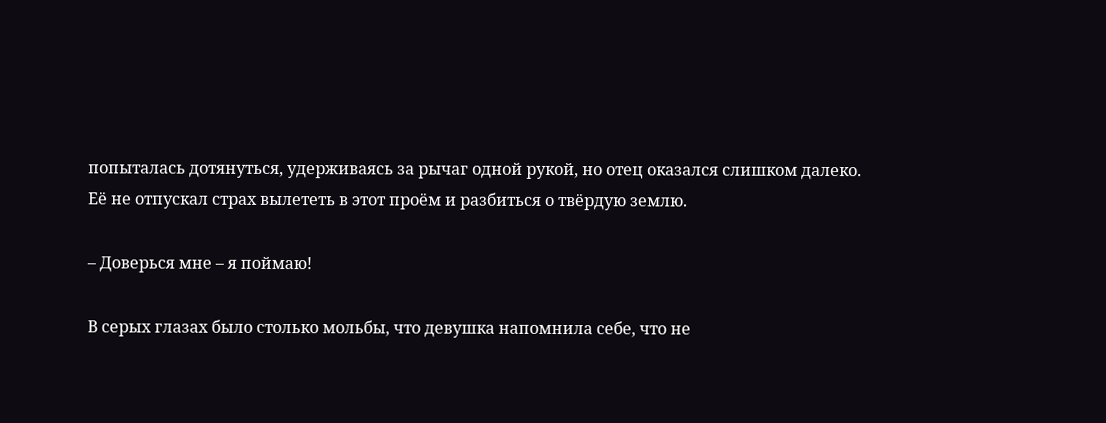попыталась дотянуться, удерживаясь за рычаг одной рукой, но отец оказался слишком далеко. Её не отпускал страх вылететь в этот проём и разбиться о твёрдую землю.

– Доверься мне – я поймаю!

В серых глазах было столько мольбы, что девушка напомнила себе, что не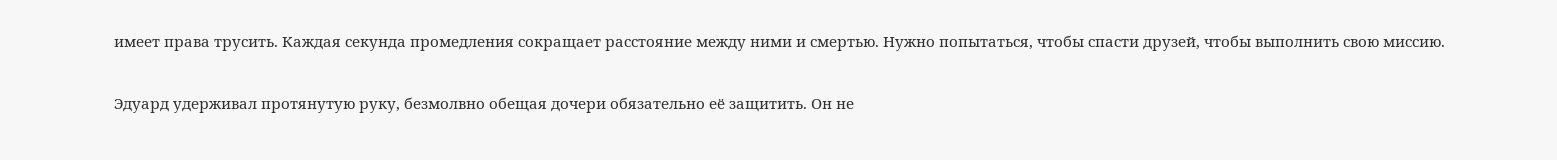имеет права трусить. Каждая секунда промедления сокращает расстояние между ними и смертью. Нужно попытаться, чтобы спасти друзей, чтобы выполнить свою миссию.

Эдуард удерживал протянутую руку, безмолвно обещая дочери обязательно её защитить. Он не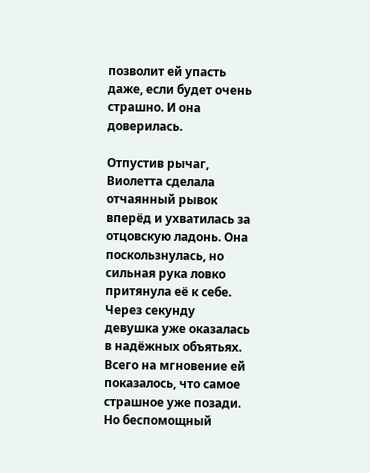позволит ей упасть даже, если будет очень страшно. И она доверилась.

Отпустив рычаг, Виолетта сделала отчаянный рывок вперёд и ухватилась за отцовскую ладонь. Она поскользнулась, но сильная рука ловко притянула её к себе. Через секунду девушка уже оказалась в надёжных объятьях. Всего на мгновение ей показалось, что самое страшное уже позади. Но беспомощный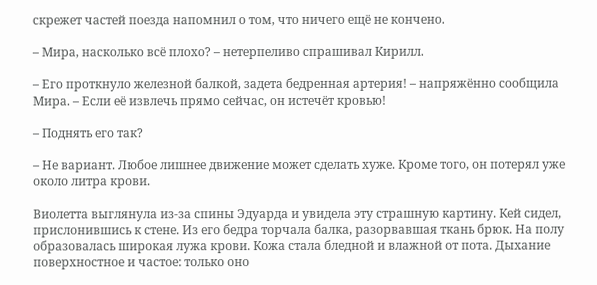скрежет частей поезда напомнил о том, что ничего ещё не кончено.

– Мира, насколько всё плохо? – нетерпеливо спрашивал Кирилл.

– Его проткнуло железной балкой, задета бедренная артерия! – напряжённо сообщила Мира. – Если её извлечь прямо сейчас, он истечёт кровью!

– Поднять его так?

– Не вариант. Любое лишнее движение может сделать хуже. Кроме того, он потерял уже около литра крови.

Виолетта выглянула из-за спины Эдуарда и увидела эту страшную картину. Кей сидел, прислонившись к стене. Из его бедра торчала балка, разорвавшая ткань брюк. На полу образовалась широкая лужа крови. Кожа стала бледной и влажной от пота. Дыхание поверхностное и частое: только оно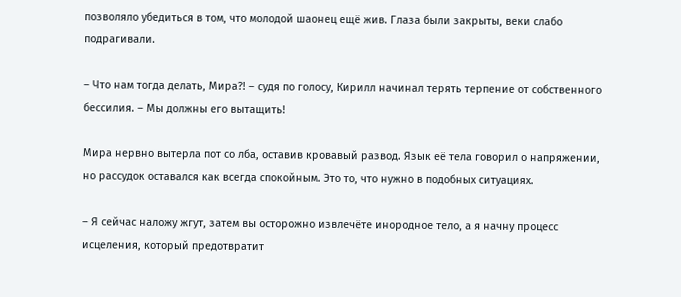позволяло убедиться в том, что молодой шаонец ещё жив. Глаза были закрыты, веки слабо подрагивали.

– Что нам тогда делать, Мира?! – судя по голосу, Кирилл начинал терять терпение от собственного бессилия. – Мы должны его вытащить!

Мира нервно вытерла пот со лба, оставив кровавый развод. Язык её тела говорил о напряжении, но рассудок оставался как всегда спокойным. Это то, что нужно в подобных ситуациях.

– Я сейчас наложу жгут, затем вы осторожно извлечёте инородное тело, а я начну процесс исцеления, который предотвратит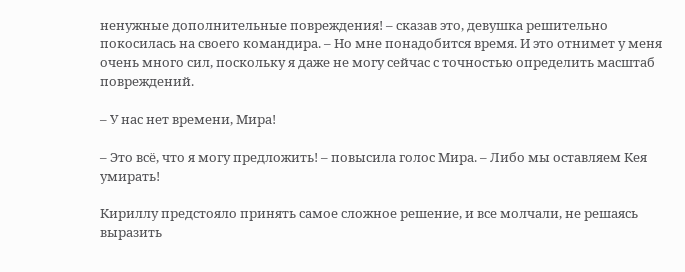ненужные дополнительные повреждения! – сказав это, девушка решительно покосилась на своего командира. – Но мне понадобится время. И это отнимет у меня очень много сил, поскольку я даже не могу сейчас с точностью определить масштаб повреждений.

– У нас нет времени, Мира!

– Это всё, что я могу предложить! – повысила голос Мира. – Либо мы оставляем Кея умирать!

Кириллу предстояло принять самое сложное решение, и все молчали, не решаясь выразить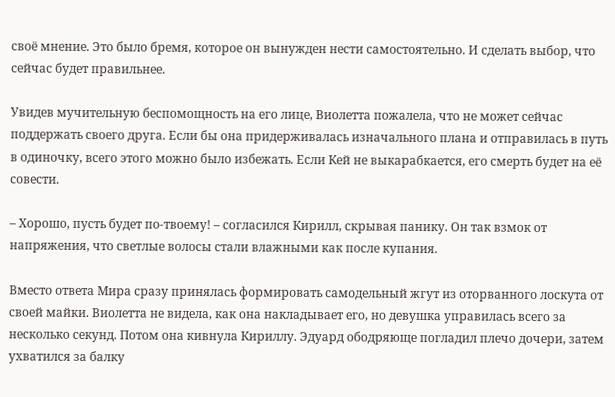своё мнение. Это было бремя, которое он вынужден нести самостоятельно. И сделать выбор, что сейчас будет правильнее.

Увидев мучительную беспомощность на его лице, Виолетта пожалела, что не может сейчас поддержать своего друга. Если бы она придерживалась изначального плана и отправилась в путь в одиночку, всего этого можно было избежать. Если Кей не выкарабкается, его смерть будет на её совести.

– Хорошо, пусть будет по-твоему! – согласился Кирилл, скрывая панику. Он так взмок от напряжения, что светлые волосы стали влажными как после купания.

Вместо ответа Мира сразу принялась формировать самодельный жгут из оторванного лоскута от своей майки. Виолетта не видела, как она накладывает его, но девушка управилась всего за несколько секунд. Потом она кивнула Кириллу. Эдуард ободряюще погладил плечо дочери, затем ухватился за балку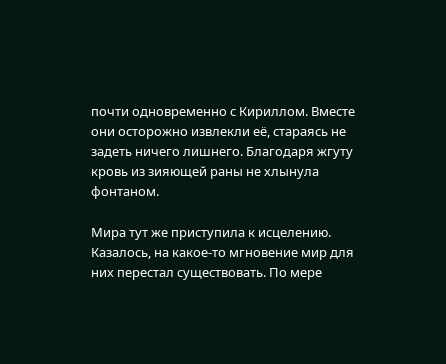почти одновременно с Кириллом. Вместе они осторожно извлекли её, стараясь не задеть ничего лишнего. Благодаря жгуту кровь из зияющей раны не хлынула фонтаном.

Мира тут же приступила к исцелению. Казалось, на какое-то мгновение мир для них перестал существовать. По мере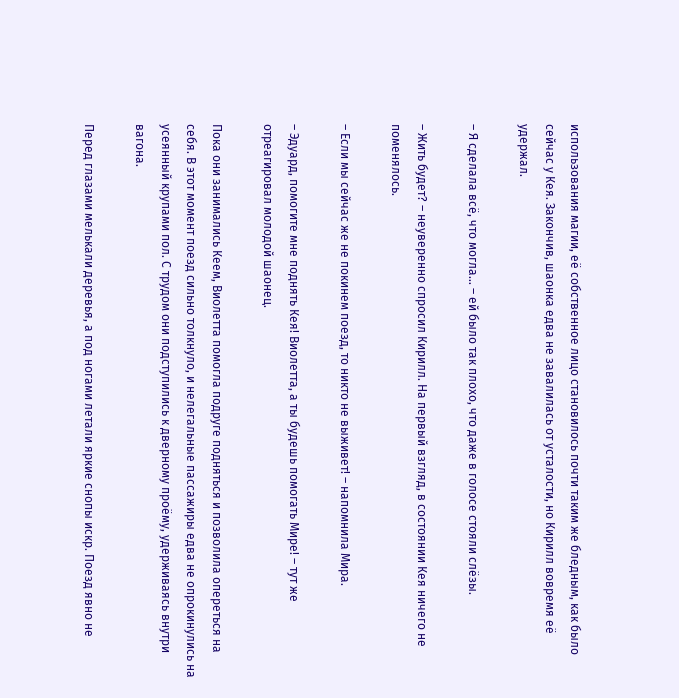использования магии, её собственное лицо становилось почти таким же бледным, как было сейчас у Кея. Закончив, шаонка едва не завалилась от усталости, но Кирилл вовремя её удержал.

– Я сделала всё, что могла… – ей было так плохо, что даже в голосе стояли слёзы.

– Жить будет? – неуверенно спросил Кирилл. На первый взгляд, в состоянии Кея ничего не поменялось.

– Если мы сейчас же не покинем поезд, то никто не выживет! – напомнила Мира.

– Эдуард, помогите мне поднять Кея! Виолетта, а ты будешь помогать Мире! – тут же отреагировал молодой шаонец.

Пока они занимались Кеем, Виолетта помогла подруге подняться и позволила опереться на себя. В этот момент поезд сильно толкнуло, и нелегальные пассажиры едва не опрокинулись на усеянный крупами пол. С трудом они подступились к дверному проёму, удерживаясь внутри вагона.

Перед глазами мелькали деревья, а под ногами летали яркие снопы искр. Поезд явно не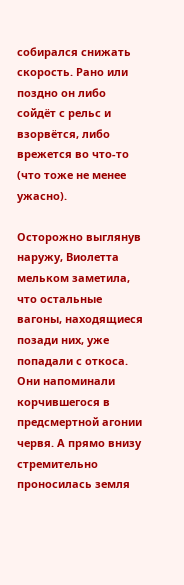собирался снижать скорость. Рано или поздно он либо сойдёт с рельс и взорвётся, либо врежется во что-то (что тоже не менее ужасно).

Осторожно выглянув наружу, Виолетта мельком заметила, что остальные вагоны, находящиеся позади них, уже попадали с откоса. Они напоминали корчившегося в предсмертной агонии червя. А прямо внизу стремительно проносилась земля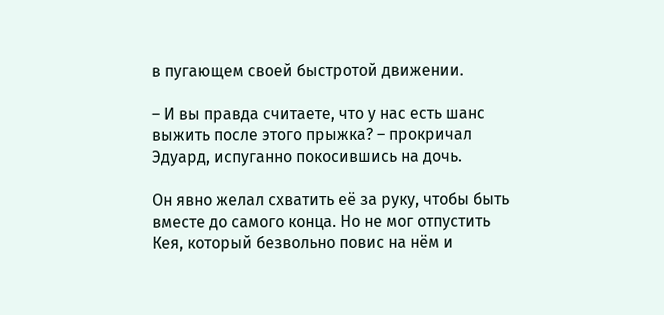в пугающем своей быстротой движении.

– И вы правда считаете, что у нас есть шанс выжить после этого прыжка? – прокричал Эдуард, испуганно покосившись на дочь.

Он явно желал схватить её за руку, чтобы быть вместе до самого конца. Но не мог отпустить Кея, который безвольно повис на нём и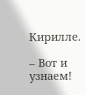Кирилле.

– Вот и узнаем!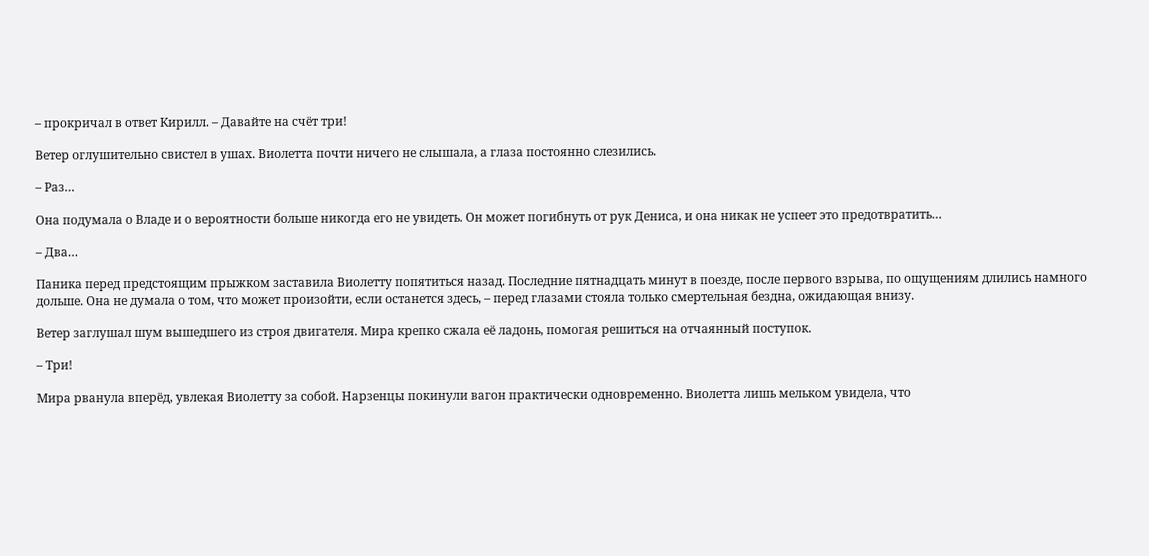– прокричал в ответ Кирилл. – Давайте на счёт три!

Ветер оглушительно свистел в ушах. Виолетта почти ничего не слышала, а глаза постоянно слезились.

– Раз…

Она подумала о Владе и о вероятности больше никогда его не увидеть. Он может погибнуть от рук Дениса, и она никак не успеет это предотвратить…

– Два…

Паника перед предстоящим прыжком заставила Виолетту попятиться назад. Последние пятнадцать минут в поезде, после первого взрыва, по ощущениям длились намного дольше. Она не думала о том, что может произойти, если останется здесь, – перед глазами стояла только смертельная бездна, ожидающая внизу.

Ветер заглушал шум вышедшего из строя двигателя. Мира крепко сжала её ладонь, помогая решиться на отчаянный поступок.

– Три!

Мира рванула вперёд, увлекая Виолетту за собой. Нарзенцы покинули вагон практически одновременно. Виолетта лишь мельком увидела, что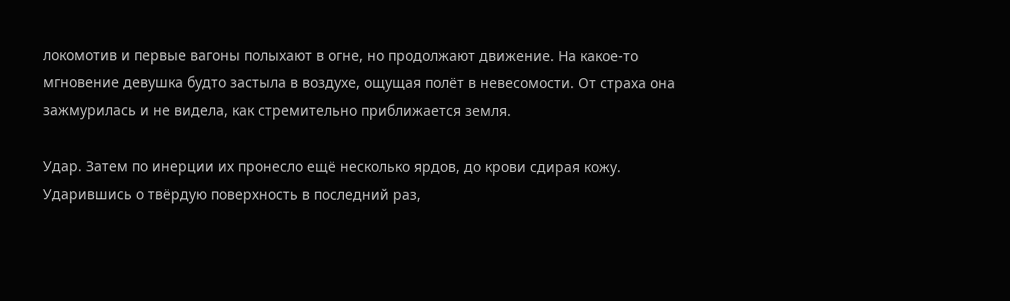локомотив и первые вагоны полыхают в огне, но продолжают движение. На какое-то мгновение девушка будто застыла в воздухе, ощущая полёт в невесомости. От страха она зажмурилась и не видела, как стремительно приближается земля.

Удар. Затем по инерции их пронесло ещё несколько ярдов, до крови сдирая кожу. Ударившись о твёрдую поверхность в последний раз,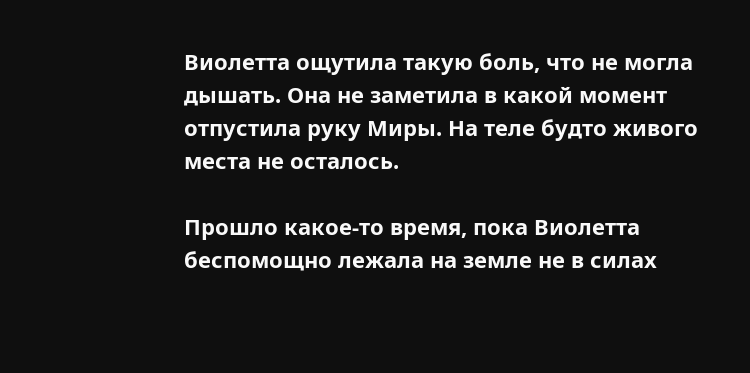Виолетта ощутила такую боль, что не могла дышать. Она не заметила в какой момент отпустила руку Миры. На теле будто живого места не осталось.

Прошло какое-то время, пока Виолетта беспомощно лежала на земле не в силах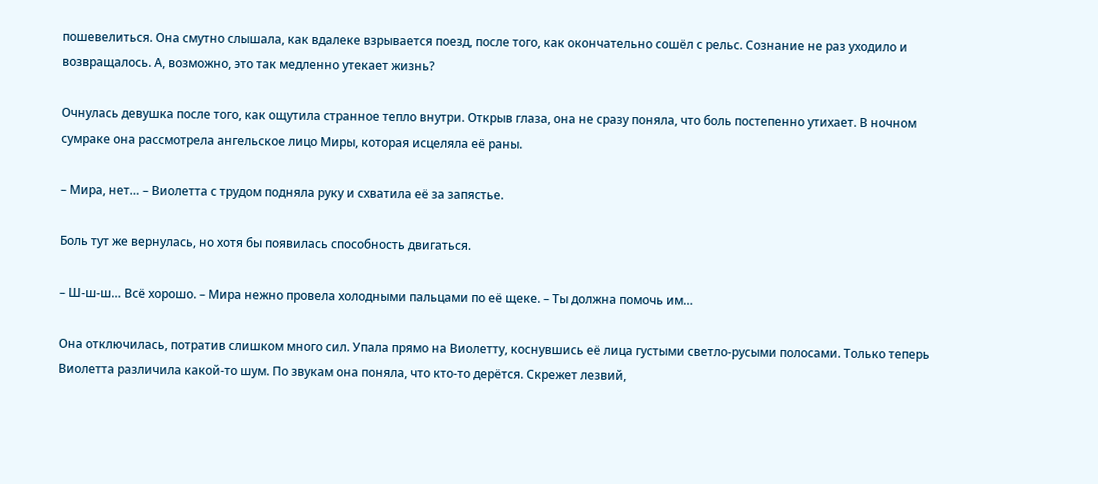пошевелиться. Она смутно слышала, как вдалеке взрывается поезд, после того, как окончательно сошёл с рельс. Сознание не раз уходило и возвращалось. А, возможно, это так медленно утекает жизнь?

Очнулась девушка после того, как ощутила странное тепло внутри. Открыв глаза, она не сразу поняла, что боль постепенно утихает. В ночном сумраке она рассмотрела ангельское лицо Миры, которая исцеляла её раны.

– Мира, нет… – Виолетта с трудом подняла руку и схватила её за запястье.

Боль тут же вернулась, но хотя бы появилась способность двигаться.

– Ш-ш-ш… Всё хорошо. – Мира нежно провела холодными пальцами по её щеке. – Ты должна помочь им…

Она отключилась, потратив слишком много сил. Упала прямо на Виолетту, коснувшись её лица густыми светло-русыми полосами. Только теперь Виолетта различила какой-то шум. По звукам она поняла, что кто-то дерётся. Скрежет лезвий,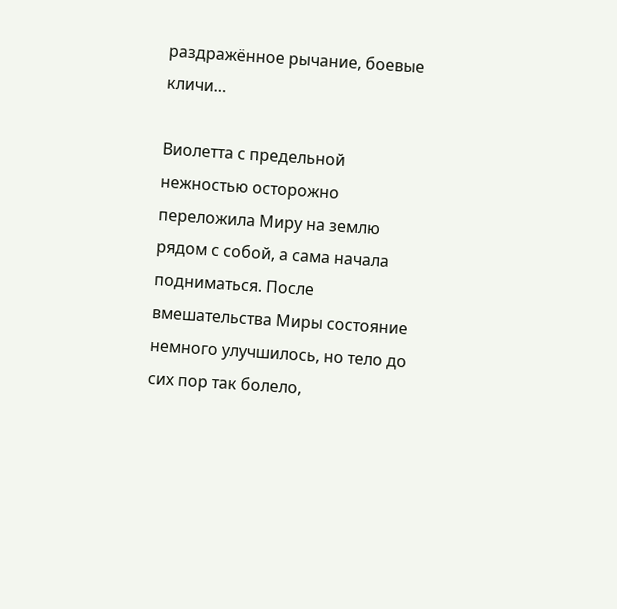раздражённое рычание, боевые кличи…

Виолетта с предельной нежностью осторожно переложила Миру на землю рядом с собой, а сама начала подниматься. После вмешательства Миры состояние немного улучшилось, но тело до сих пор так болело,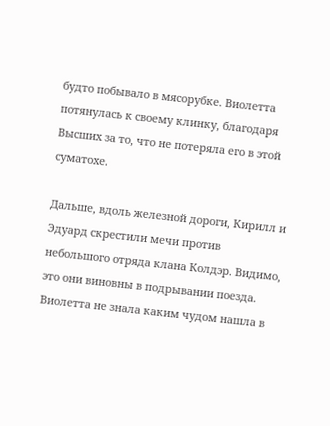будто побывало в мясорубке. Виолетта потянулась к своему клинку, благодаря Высших за то, что не потеряла его в этой суматохе.

Дальше, вдоль железной дороги, Кирилл и Эдуард скрестили мечи против небольшого отряда клана Колдэр. Видимо, это они виновны в подрывании поезда. Виолетта не знала каким чудом нашла в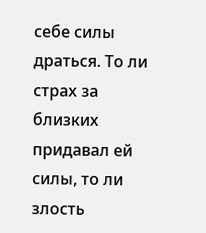себе силы драться. То ли страх за близких придавал ей силы, то ли злость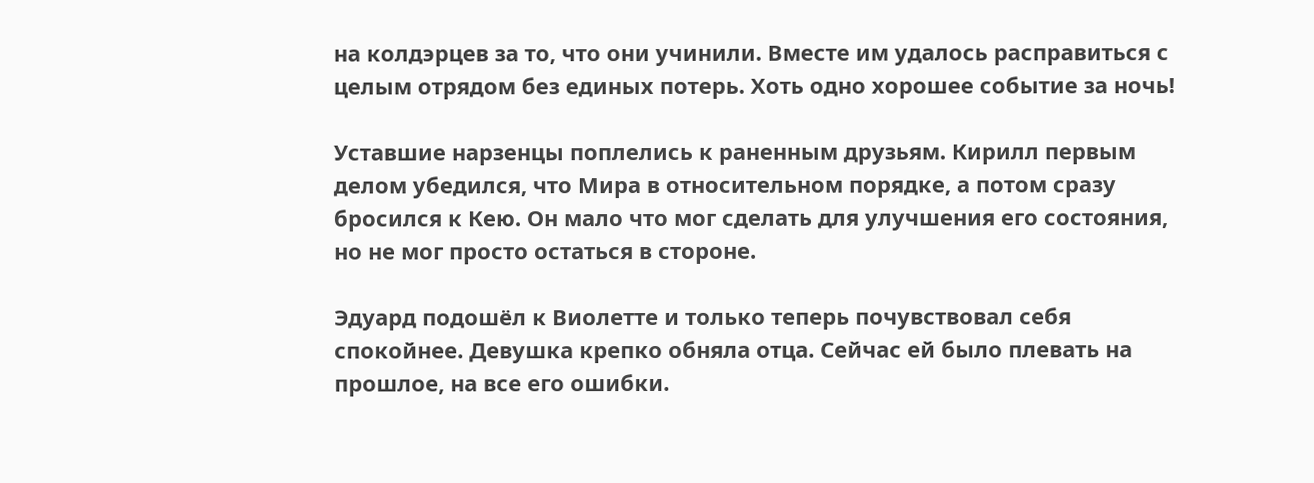на колдэрцев за то, что они учинили. Вместе им удалось расправиться с целым отрядом без единых потерь. Хоть одно хорошее событие за ночь!

Уставшие нарзенцы поплелись к раненным друзьям. Кирилл первым делом убедился, что Мира в относительном порядке, а потом сразу бросился к Кею. Он мало что мог сделать для улучшения его состояния, но не мог просто остаться в стороне.

Эдуард подошёл к Виолетте и только теперь почувствовал себя спокойнее. Девушка крепко обняла отца. Сейчас ей было плевать на прошлое, на все его ошибки.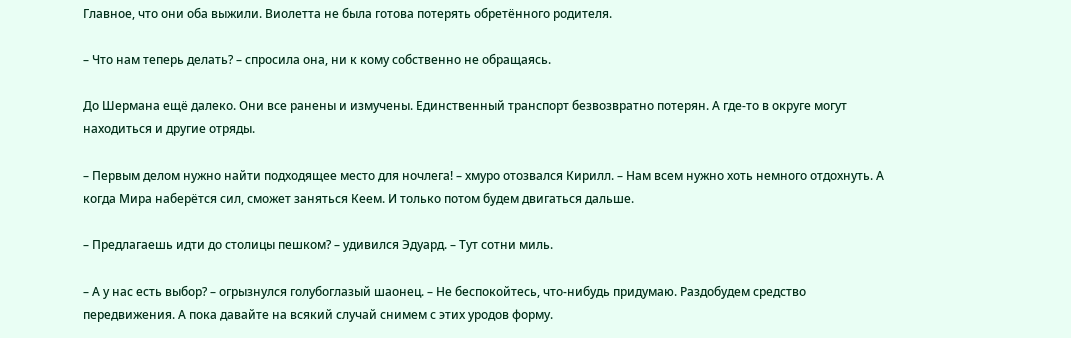Главное, что они оба выжили. Виолетта не была готова потерять обретённого родителя.

– Что нам теперь делать? – спросила она, ни к кому собственно не обращаясь.

До Шермана ещё далеко. Они все ранены и измучены. Единственный транспорт безвозвратно потерян. А где-то в округе могут находиться и другие отряды.

– Первым делом нужно найти подходящее место для ночлега! – хмуро отозвался Кирилл. – Нам всем нужно хоть немного отдохнуть. А когда Мира наберётся сил, сможет заняться Кеем. И только потом будем двигаться дальше.

– Предлагаешь идти до столицы пешком? – удивился Эдуард. – Тут сотни миль.

– А у нас есть выбор? – огрызнулся голубоглазый шаонец. – Не беспокойтесь, что-нибудь придумаю. Раздобудем средство передвижения. А пока давайте на всякий случай снимем с этих уродов форму.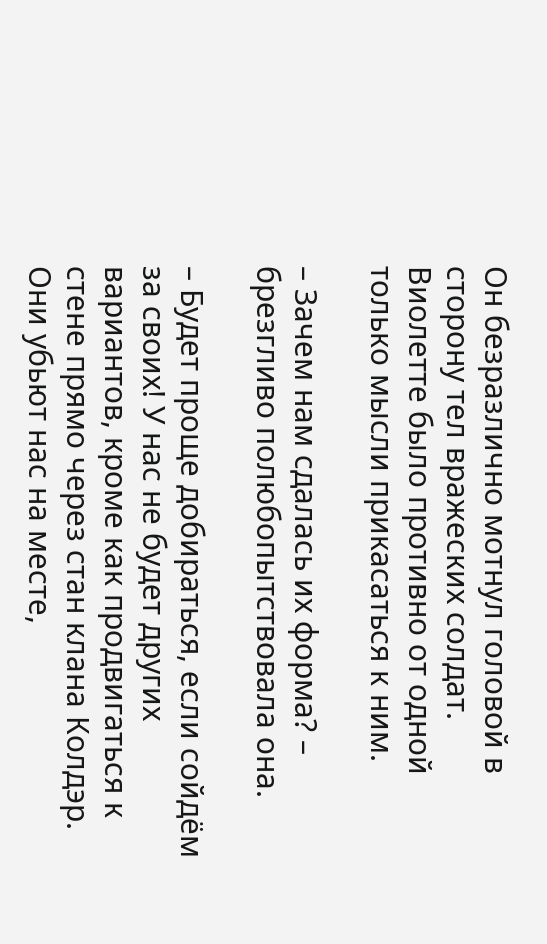Он безразлично мотнул головой в сторону тел вражеских солдат. Виолетте было противно от одной только мысли прикасаться к ним.

– Зачем нам сдалась их форма? – брезгливо полюбопытствовала она.

– Будет проще добираться, если сойдём за своих! У нас не будет других вариантов, кроме как продвигаться к стене прямо через стан клана Колдэр. Они убьют нас на месте,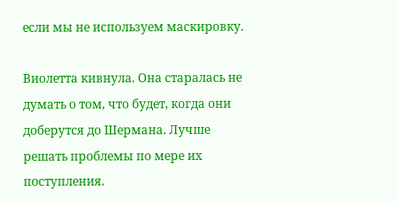если мы не используем маскировку.

Виолетта кивнула. Она старалась не думать о том, что будет, когда они доберутся до Шермана. Лучше решать проблемы по мере их поступления.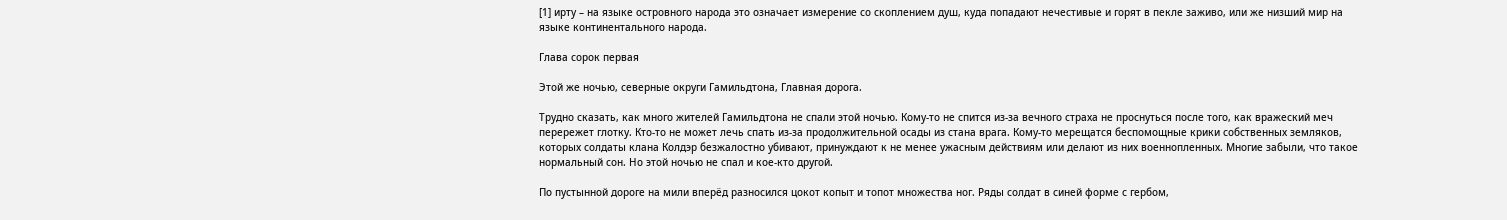[1] ирту – на языке островного народа это означает измерение со скоплением душ, куда попадают нечестивые и горят в пекле заживо, или же низший мир на языке континентального народа.

Глава сорок первая

Этой же ночью, северные округи Гамильдтона, Главная дорога.

Трудно сказать, как много жителей Гамильдтона не спали этой ночью. Кому-то не спится из-за вечного страха не проснуться после того, как вражеский меч перережет глотку. Кто-то не может лечь спать из-за продолжительной осады из стана врага. Кому-то мерещатся беспомощные крики собственных земляков, которых солдаты клана Колдэр безжалостно убивают, принуждают к не менее ужасным действиям или делают из них военнопленных. Многие забыли, что такое нормальный сон. Но этой ночью не спал и кое-кто другой.

По пустынной дороге на мили вперёд разносился цокот копыт и топот множества ног. Ряды солдат в синей форме с гербом,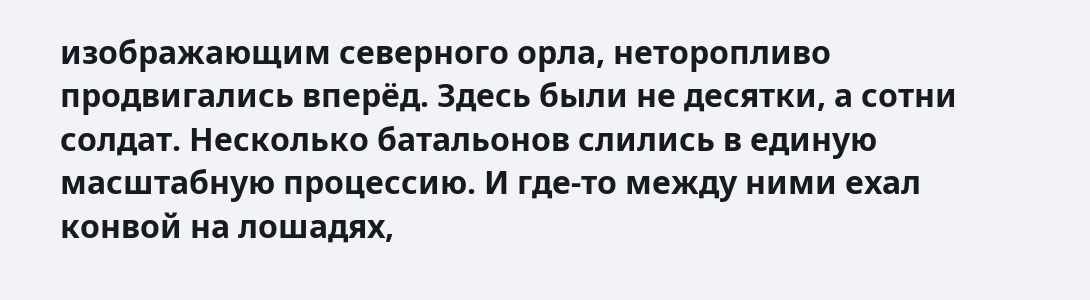изображающим северного орла, неторопливо продвигались вперёд. Здесь были не десятки, а сотни солдат. Несколько батальонов слились в единую масштабную процессию. И где-то между ними ехал конвой на лошадях,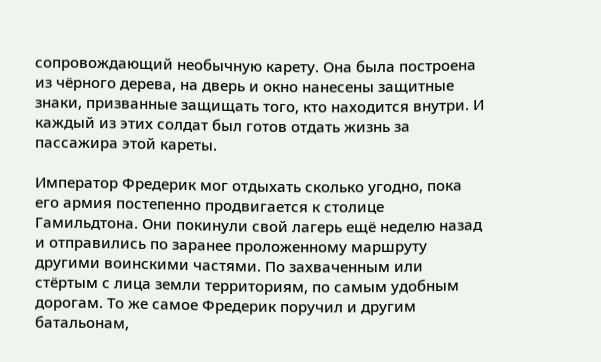сопровождающий необычную карету. Она была построена из чёрного дерева, на дверь и окно нанесены защитные знаки, призванные защищать того, кто находится внутри. И каждый из этих солдат был готов отдать жизнь за пассажира этой кареты.

Император Фредерик мог отдыхать сколько угодно, пока его армия постепенно продвигается к столице Гамильдтона. Они покинули свой лагерь ещё неделю назад и отправились по заранее проложенному маршруту другими воинскими частями. По захваченным или стёртым с лица земли территориям, по самым удобным дорогам. То же самое Фредерик поручил и другим батальонам,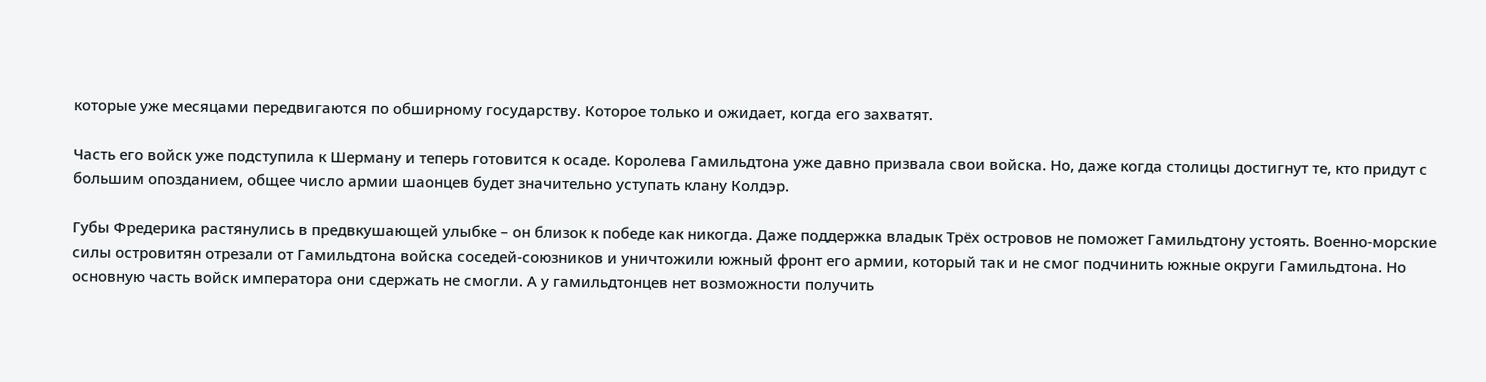которые уже месяцами передвигаются по обширному государству. Которое только и ожидает, когда его захватят.

Часть его войск уже подступила к Шерману и теперь готовится к осаде. Королева Гамильдтона уже давно призвала свои войска. Но, даже когда столицы достигнут те, кто придут с большим опозданием, общее число армии шаонцев будет значительно уступать клану Колдэр.

Губы Фредерика растянулись в предвкушающей улыбке – он близок к победе как никогда. Даже поддержка владык Трёх островов не поможет Гамильдтону устоять. Военно-морские силы островитян отрезали от Гамильдтона войска соседей-союзников и уничтожили южный фронт его армии, который так и не смог подчинить южные округи Гамильдтона. Но основную часть войск императора они сдержать не смогли. А у гамильдтонцев нет возможности получить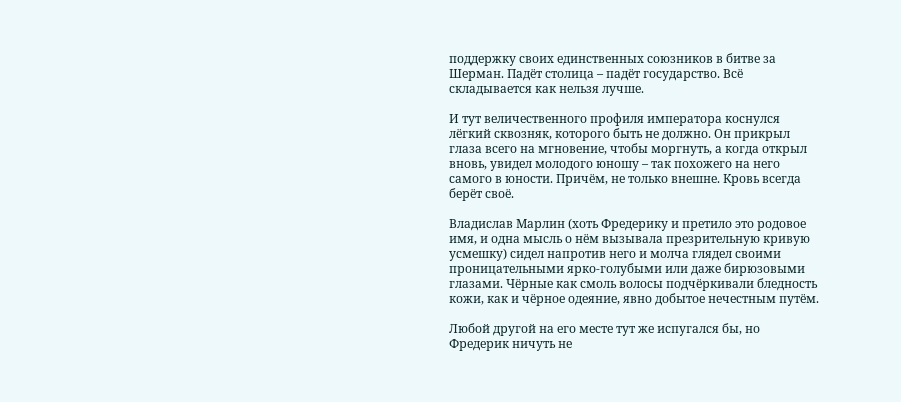поддержку своих единственных союзников в битве за Шерман. Падёт столица – падёт государство. Всё складывается как нельзя лучше.

И тут величественного профиля императора коснулся лёгкий сквозняк, которого быть не должно. Он прикрыл глаза всего на мгновение, чтобы моргнуть, а когда открыл вновь, увидел молодого юношу – так похожего на него самого в юности. Причём, не только внешне. Кровь всегда берёт своё.

Владислав Марлин (хоть Фредерику и претило это родовое имя, и одна мысль о нём вызывала презрительную кривую усмешку) сидел напротив него и молча глядел своими проницательными ярко-голубыми или даже бирюзовыми глазами. Чёрные как смоль волосы подчёркивали бледность кожи, как и чёрное одеяние, явно добытое нечестным путём.

Любой другой на его месте тут же испугался бы, но Фредерик ничуть не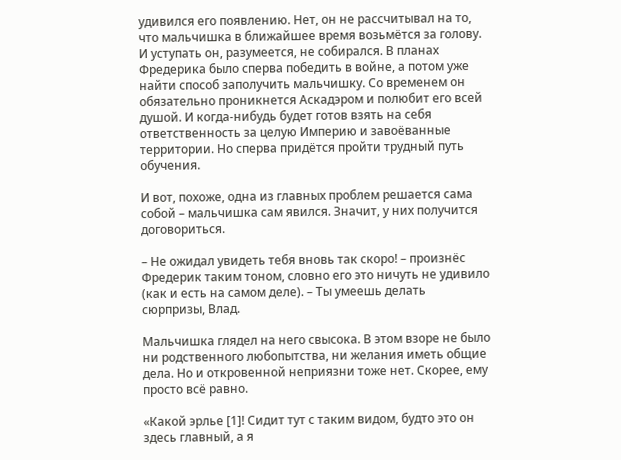удивился его появлению. Нет, он не рассчитывал на то, что мальчишка в ближайшее время возьмётся за голову. И уступать он, разумеется, не собирался. В планах Фредерика было сперва победить в войне, а потом уже найти способ заполучить мальчишку. Со временем он обязательно проникнется Аскадэром и полюбит его всей душой. И когда-нибудь будет готов взять на себя ответственность за целую Империю и завоёванные территории. Но сперва придётся пройти трудный путь обучения.

И вот, похоже, одна из главных проблем решается сама собой – мальчишка сам явился. Значит, у них получится договориться.

– Не ожидал увидеть тебя вновь так скоро! – произнёс Фредерик таким тоном, словно его это ничуть не удивило (как и есть на самом деле). – Ты умеешь делать сюрпризы, Влад.

Мальчишка глядел на него свысока. В этом взоре не было ни родственного любопытства, ни желания иметь общие дела. Но и откровенной неприязни тоже нет. Скорее, ему просто всё равно.

«Какой эрлье [1]! Сидит тут с таким видом, будто это он здесь главный, а я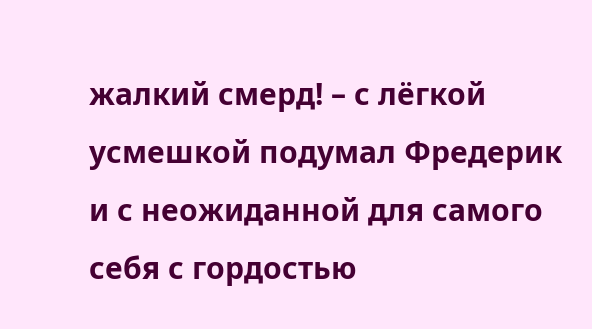жалкий смерд! – с лёгкой усмешкой подумал Фредерик и с неожиданной для самого себя с гордостью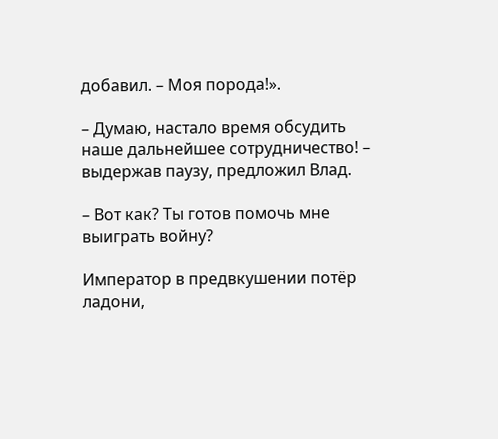добавил. – Моя порода!».

– Думаю, настало время обсудить наше дальнейшее сотрудничество! – выдержав паузу, предложил Влад.

– Вот как? Ты готов помочь мне выиграть войну?

Император в предвкушении потёр ладони,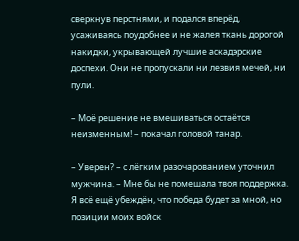сверкнув перстнями, и подался вперёд, усаживаясь поудобнее и не жалея ткань дорогой накидки, укрывающей лучшие аскадэрские доспехи. Они не пропускали ни лезвия мечей, ни пули.

– Моё решение не вмешиваться остаётся неизменным! – покачал головой танар.

– Уверен? – с лёгким разочарованием уточнил мужчина. – Мне бы не помешала твоя поддержка. Я всё ещё убеждён, что победа будет за мной, но позиции моих войск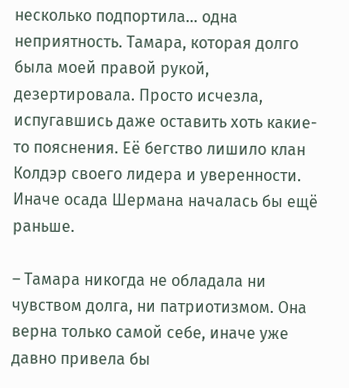несколько подпортила… одна неприятность. Тамара, которая долго была моей правой рукой, дезертировала. Просто исчезла, испугавшись даже оставить хоть какие-то пояснения. Её бегство лишило клан Колдэр своего лидера и уверенности. Иначе осада Шермана началась бы ещё раньше.

– Тамара никогда не обладала ни чувством долга, ни патриотизмом. Она верна только самой себе, иначе уже давно привела бы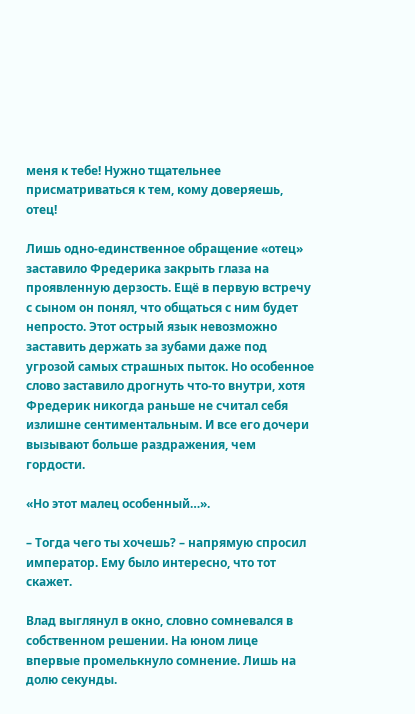меня к тебе! Нужно тщательнее присматриваться к тем, кому доверяешь, отец!

Лишь одно-единственное обращение «отец» заставило Фредерика закрыть глаза на проявленную дерзость. Ещё в первую встречу с сыном он понял, что общаться с ним будет непросто. Этот острый язык невозможно заставить держать за зубами даже под угрозой самых страшных пыток. Но особенное слово заставило дрогнуть что-то внутри, хотя Фредерик никогда раньше не считал себя излишне сентиментальным. И все его дочери вызывают больше раздражения, чем гордости.

«Но этот малец особенный…».

– Тогда чего ты хочешь? – напрямую спросил император. Ему было интересно, что тот скажет.

Влад выглянул в окно, словно сомневался в собственном решении. На юном лице впервые промелькнуло сомнение. Лишь на долю секунды.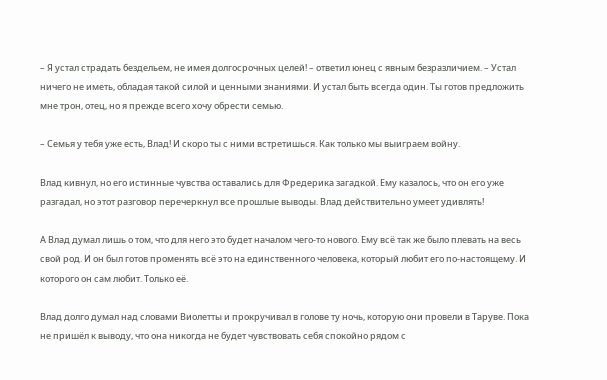– Я устал страдать бездельем, не имея долгосрочных целей! – ответил юнец с явным безразличием. – Устал ничего не иметь, обладая такой силой и ценными знаниями. И устал быть всегда один. Ты готов предложить мне трон, отец, но я прежде всего хочу обрести семью.

– Семья у тебя уже есть, Влад! И скоро ты с ними встретишься. Как только мы выиграем войну.

Влад кивнул, но его истинные чувства оставались для Фредерика загадкой. Ему казалось, что он его уже разгадал, но этот разговор перечеркнул все прошлые выводы. Влад действительно умеет удивлять!

А Влад думал лишь о том, что для него это будет началом чего-то нового. Ему всё так же было плевать на весь свой род. И он был готов променять всё это на единственного человека, который любит его по-настоящему. И которого он сам любит. Только её.

Влад долго думал над словами Виолетты и прокручивал в голове ту ночь, которую они провели в Таруве. Пока не пришёл к выводу, что она никогда не будет чувствовать себя спокойно рядом с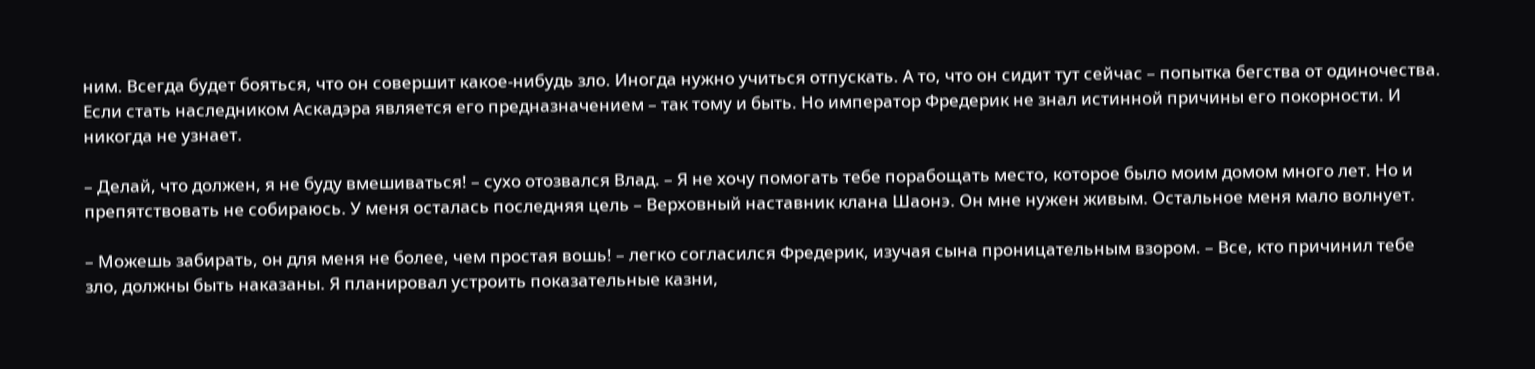ним. Всегда будет бояться, что он совершит какое-нибудь зло. Иногда нужно учиться отпускать. А то, что он сидит тут сейчас – попытка бегства от одиночества. Если стать наследником Аскадэра является его предназначением – так тому и быть. Но император Фредерик не знал истинной причины его покорности. И никогда не узнает.

– Делай, что должен, я не буду вмешиваться! – сухо отозвался Влад. – Я не хочу помогать тебе порабощать место, которое было моим домом много лет. Но и препятствовать не собираюсь. У меня осталась последняя цель – Верховный наставник клана Шаонэ. Он мне нужен живым. Остальное меня мало волнует.

– Можешь забирать, он для меня не более, чем простая вошь! – легко согласился Фредерик, изучая сына проницательным взором. – Все, кто причинил тебе зло, должны быть наказаны. Я планировал устроить показательные казни,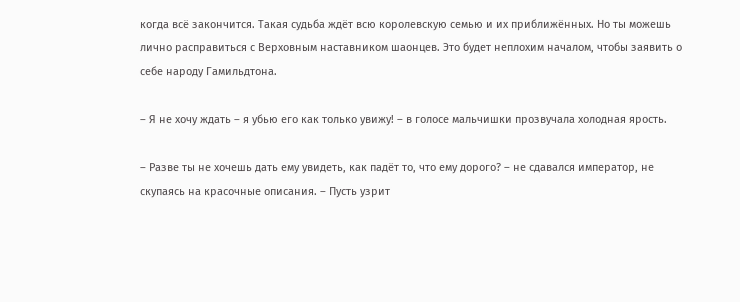когда всё закончится. Такая судьба ждёт всю королевскую семью и их приближённых. Но ты можешь лично расправиться с Верховным наставником шаонцев. Это будет неплохим началом, чтобы заявить о себе народу Гамильдтона.

– Я не хочу ждать – я убью его как только увижу! – в голосе мальчишки прозвучала холодная ярость.

– Разве ты не хочешь дать ему увидеть, как падёт то, что ему дорого? – не сдавался император, не скупаясь на красочные описания. – Пусть узрит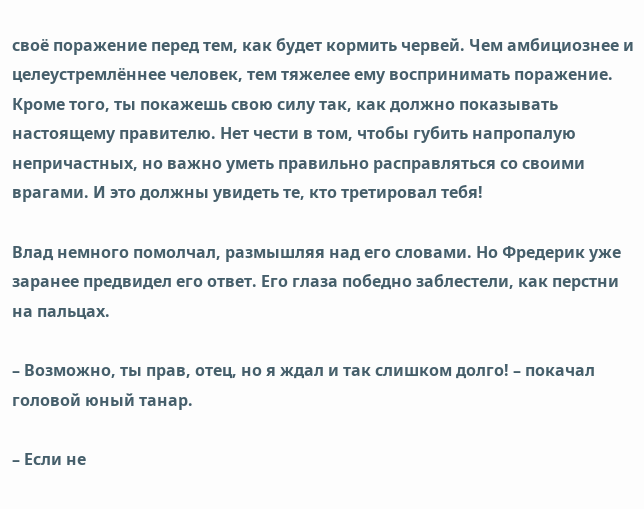своё поражение перед тем, как будет кормить червей. Чем амбициознее и целеустремлённее человек, тем тяжелее ему воспринимать поражение. Кроме того, ты покажешь свою силу так, как должно показывать настоящему правителю. Нет чести в том, чтобы губить напропалую непричастных, но важно уметь правильно расправляться со своими врагами. И это должны увидеть те, кто третировал тебя!

Влад немного помолчал, размышляя над его словами. Но Фредерик уже заранее предвидел его ответ. Его глаза победно заблестели, как перстни на пальцах.

– Возможно, ты прав, отец, но я ждал и так слишком долго! – покачал головой юный танар.

– Если не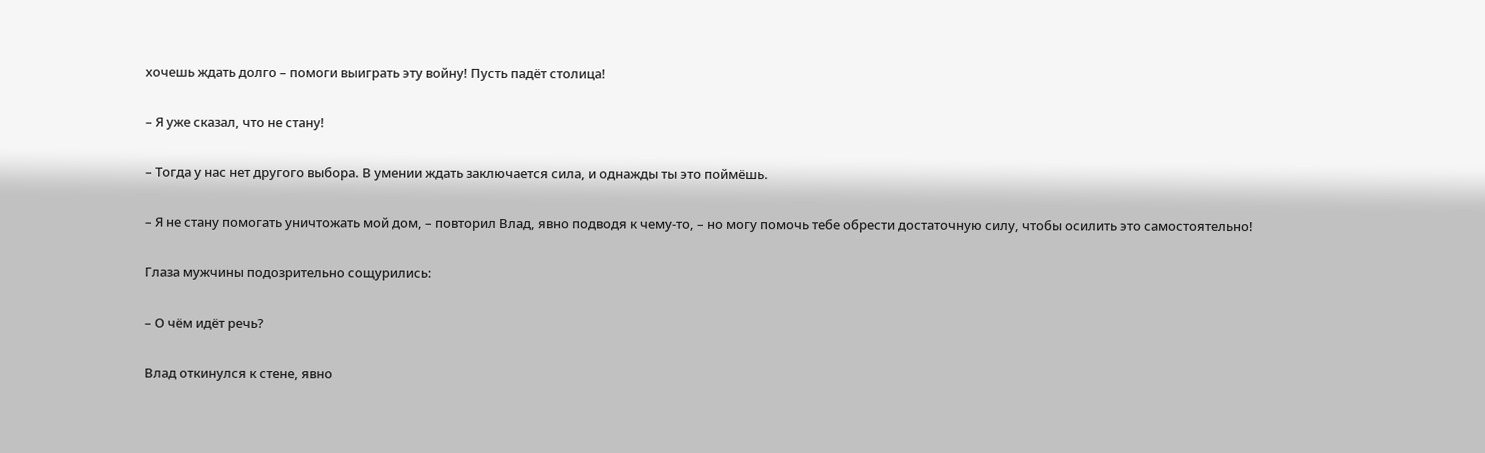хочешь ждать долго – помоги выиграть эту войну! Пусть падёт столица!

– Я уже сказал, что не стану!

– Тогда у нас нет другого выбора. В умении ждать заключается сила, и однажды ты это поймёшь.

– Я не стану помогать уничтожать мой дом, – повторил Влад, явно подводя к чему-то, – но могу помочь тебе обрести достаточную силу, чтобы осилить это самостоятельно!

Глаза мужчины подозрительно сощурились:

– О чём идёт речь?

Влад откинулся к стене, явно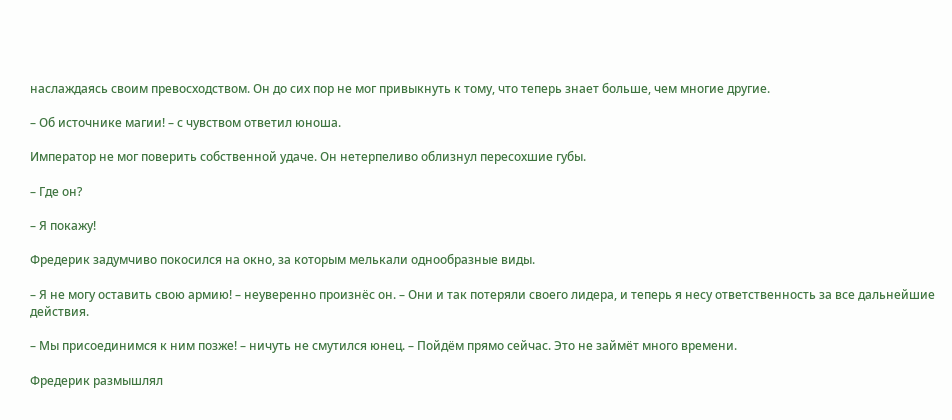наслаждаясь своим превосходством. Он до сих пор не мог привыкнуть к тому, что теперь знает больше, чем многие другие.

– Об источнике магии! – с чувством ответил юноша.

Император не мог поверить собственной удаче. Он нетерпеливо облизнул пересохшие губы.

– Где он?

– Я покажу!

Фредерик задумчиво покосился на окно, за которым мелькали однообразные виды.

– Я не могу оставить свою армию! – неуверенно произнёс он. – Они и так потеряли своего лидера, и теперь я несу ответственность за все дальнейшие действия.

– Мы присоединимся к ним позже! – ничуть не смутился юнец. – Пойдём прямо сейчас. Это не займёт много времени.

Фредерик размышлял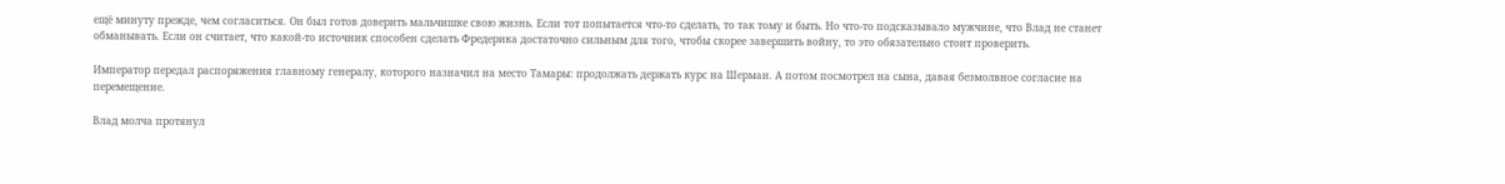ещё минуту прежде, чем согласиться. Он был готов доверить мальчишке свою жизнь. Если тот попытается что-то сделать, то так тому и быть. Но что-то подсказывало мужчине, что Влад не станет обманывать. Если он считает, что какой-то источник способен сделать Фредерика достаточно сильным для того, чтобы скорее завершить войну, то это обязательно стоит проверить.

Император передал распоряжения главному генералу, которого назначил на место Тамары: продолжать держать курс на Шерман. А потом посмотрел на сына, давая безмолвное согласие на перемещение.

Влад молча протянул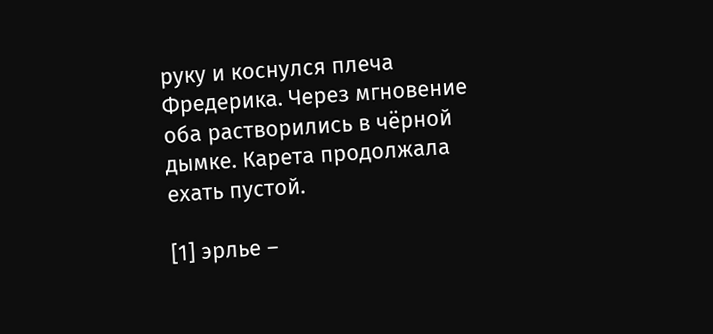руку и коснулся плеча Фредерика. Через мгновение оба растворились в чёрной дымке. Карета продолжала ехать пустой.

[1] эрлье –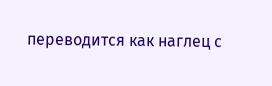переводится как наглец с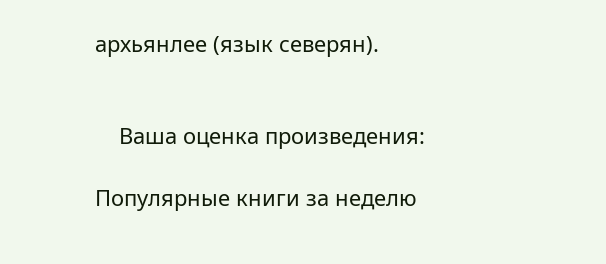архьянлее (язык северян).


    Ваша оценка произведения:

Популярные книги за неделю